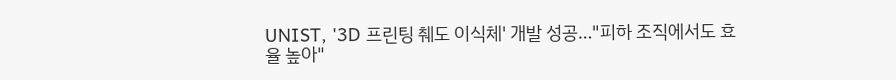UNIST, '3D 프린팅 췌도 이식체' 개발 성공…"피하 조직에서도 효율 높아"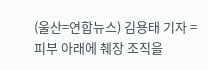(울산=연합뉴스) 김용태 기자 = 피부 아래에 췌장 조직을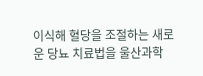이식해 혈당을 조절하는 새로운 당뇨 치료법을 울산과학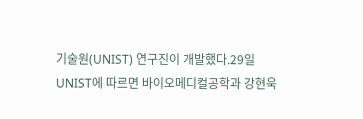기술원(UNIST) 연구진이 개발했다.29일 UNIST에 따르면 바이오메디컬공학과 강현욱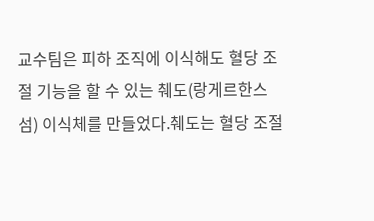교수팀은 피하 조직에 이식해도 혈당 조절 기능을 할 수 있는 췌도(랑게르한스섬) 이식체를 만들었다.췌도는 혈당 조절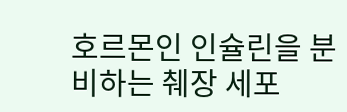호르몬인 인슐린을 분비하는 췌장 세포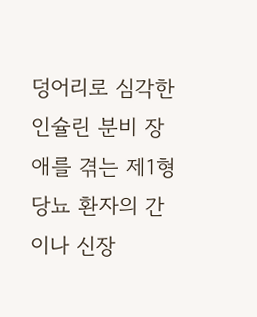덩어리로 심각한 인슐린 분비 장애를 겪는 제1형 당뇨 환자의 간이나 신장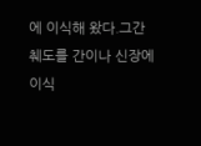에 이식해 왔다.그간 췌도를 간이나 신장에 이식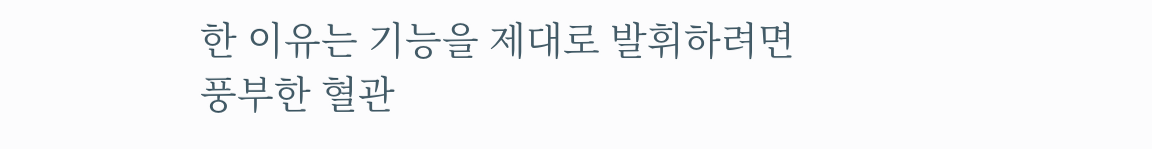한 이유는 기능을 제대로 발휘하려면 풍부한 혈관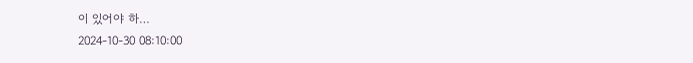이 있어야 하…
2024-10-30 08:10:00